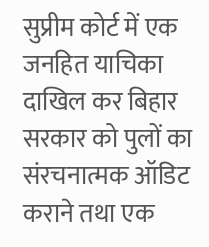सुप्रीम कोर्ट में एक जनहित याचिका दाखिल कर बिहार सरकार को पुलों का संरचनात्मक ऑडिट कराने तथा एक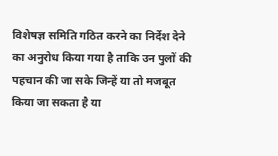विशेषज्ञ समिति गठित करने का निर्देश देने का अनुरोध किया गया है ताकि उन पुलों की पहचान की जा सके जिन्हें या तो मजबूत किया जा सकता है या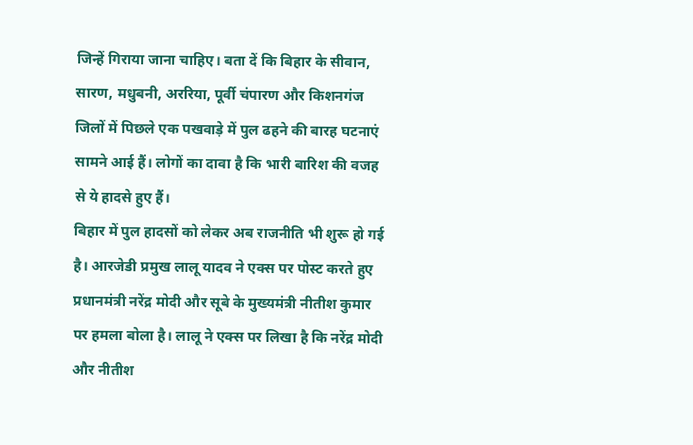जिन्हें गिराया जाना चाहिए। बता दें कि बिहार के सीवान, सारण, मधुबनी, अररिया, पूर्वी चंपारण और किशनगंज जिलों में पिछले एक पखवाड़े में पुल ढहने की बारह घटनाएं सामने आई हैं। लोगों का दावा है कि भारी बारिश की वजह से ये हादसे हुए हैं।
बिहार में पुल हादसों को लेकर अब राजनीति भी शुरू हो गई है। आरजेडी प्रमुख लालू यादव ने एक्स पर पोस्ट करते हुए प्रधानमंत्री नरेंद्र मोदी और सूबे के मुख्यमंत्री नीतीश कुमार पर हमला बोला है। लालू ने एक्स पर लिखा है कि नरेंद्र मोदी और नीतीश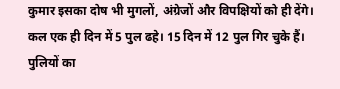कुमार इसका दोष भी मुगलों, अंग्रेजों और विपक्षियों को ही देंगे। कल एक ही दिन में 5 पुल ढहे। 15 दिन में 12 पुल गिर चुके हैं। पुलियों का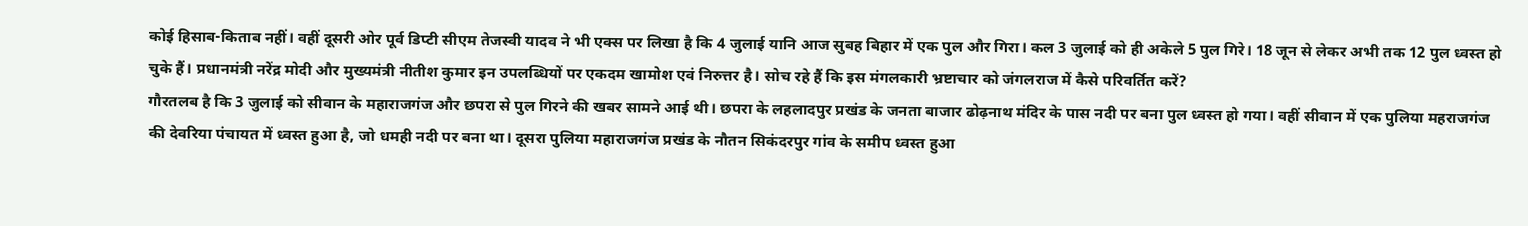कोई हिसाब-किताब नहीं। वहीं दूसरी ओर पूर्व डिप्टी सीएम तेजस्वी यादव ने भी एक्स पर लिखा है कि 4 जुलाई यानि आज सुबह बिहार में एक पुल और गिरा। कल 3 जुलाई को ही अकेले 5 पुल गिरे। 18 जून से लेकर अभी तक 12 पुल ध्वस्त हो चुके हैं। प्रधानमंत्री नरेंद्र मोदी और मुख्यमंत्री नीतीश कुमार इन उपलब्धियों पर एकदम खामोश एवं निरुत्तर है। सोच रहे हैं कि इस मंगलकारी भ्रष्टाचार को जंगलराज में कैसे परिवर्तित करें?
गौरतलब है कि 3 जुलाई को सीवान के महाराजगंज और छपरा से पुल गिरने की खबर सामने आई थी। छपरा के लहलादपुर प्रखंड के जनता बाजार ढोढ़नाथ मंदिर के पास नदी पर बना पुल ध्वस्त हो गया। वहीं सीवान में एक पुलिया महराजगंज की देवरिया पंचायत में ध्वस्त हुआ है, जो धमही नदी पर बना था। दूसरा पुलिया महाराजगंज प्रखंड के नौतन सिकंदरपुर गांव के समीप ध्वस्त हुआ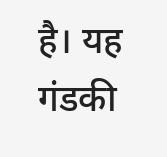है। यह गंडकी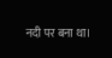नदी पर बना था।